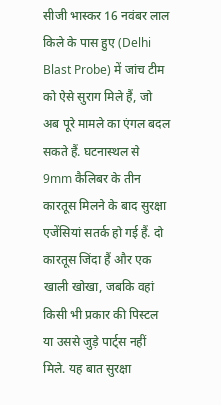सीजी भास्कर 16 नवंबर लाल किले के पास हुए (Delhi Blast Probe) में जांच टीम को ऐसे सुराग मिले हैं, जो अब पूरे मामले का एंगल बदल सकते हैं. घटनास्थल से 9mm कैलिबर के तीन कारतूस मिलने के बाद सुरक्षा एजेंसियां सतर्क हो गई हैं. दो कारतूस जिंदा हैं और एक खाली खोखा, जबकि वहां किसी भी प्रकार की पिस्टल या उससे जुड़े पार्ट्स नहीं मिले. यह बात सुरक्षा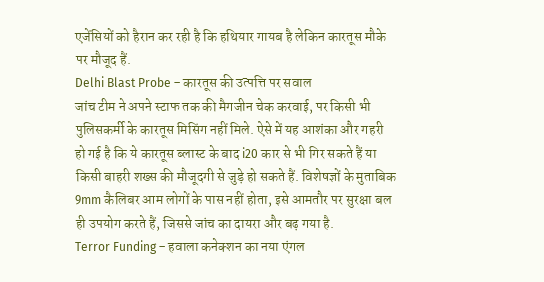एजेंसियों को हैरान कर रही है कि हथियार गायब है लेकिन कारतूस मौके पर मौजूद हैं.
Delhi Blast Probe – कारतूस की उत्पत्ति पर सवाल
जांच टीम ने अपने स्टाफ तक की मैगजीन चेक करवाई, पर किसी भी पुलिसकर्मी के कारतूस मिसिंग नहीं मिले. ऐसे में यह आशंका और गहरी हो गई है कि ये कारतूस ब्लास्ट के बाद i20 कार से भी गिर सकते हैं या किसी बाहरी शख्स की मौजूदगी से जुड़े हो सकते हैं. विशेषज्ञों के मुताबिक 9mm कैलिबर आम लोगों के पास नहीं होता, इसे आमतौर पर सुरक्षा बल ही उपयोग करते हैं, जिससे जांच का दायरा और बढ़ गया है.
Terror Funding – हवाला कनेक्शन का नया एंगल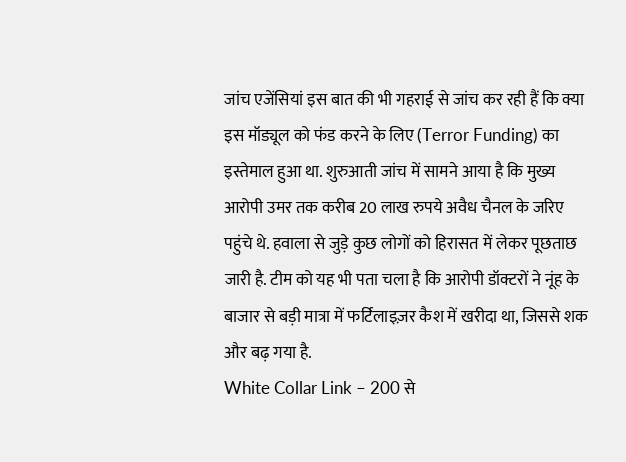जांच एजेंसियां इस बात की भी गहराई से जांच कर रही हैं कि क्या इस मॉड्यूल को फंड करने के लिए (Terror Funding) का इस्तेमाल हुआ था. शुरुआती जांच में सामने आया है कि मुख्य आरोपी उमर तक करीब 20 लाख रुपये अवैध चैनल के जरिए पहुंचे थे. हवाला से जुड़े कुछ लोगों को हिरासत में लेकर पूछताछ जारी है. टीम को यह भी पता चला है कि आरोपी डॉक्टरों ने नूंह के बाजार से बड़ी मात्रा में फर्टिलाइज़र कैश में खरीदा था, जिससे शक और बढ़ गया है.
White Collar Link – 200 से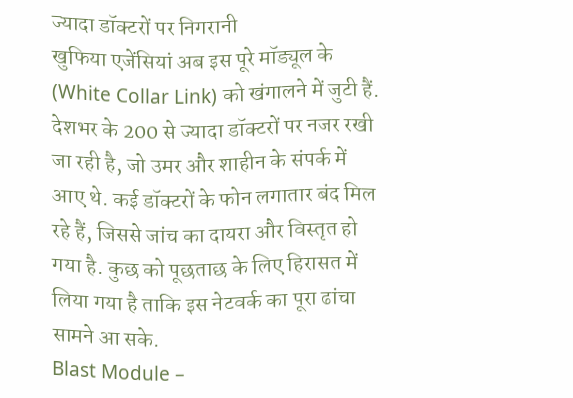ज्यादा डॉक्टरों पर निगरानी
खुफिया एजेंसियां अब इस पूरे मॉड्यूल के (White Collar Link) को खंगालने में जुटी हैं. देशभर के 200 से ज्यादा डॉक्टरों पर नजर रखी जा रही है, जो उमर और शाहीन के संपर्क में आए थे. कई डॉक्टरों के फोन लगातार बंद मिल रहे हैं, जिससे जांच का दायरा और विस्तृत हो गया है. कुछ को पूछताछ के लिए हिरासत में लिया गया है ताकि इस नेटवर्क का पूरा ढांचा सामने आ सके.
Blast Module –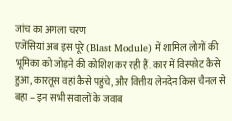जांच का अगला चरण
एजेंसियां अब इस पूरे (Blast Module) में शामिल लोगों की भूमिका को जोड़ने की कोशिश कर रही हैं. कार में विस्फोट कैसे हुआ, कारतूस वहां कैसे पहुंचे, और वित्तीय लेनदेन किस चैनल से बहा – इन सभी सवालों के जवाब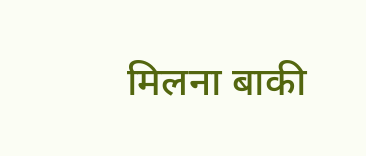मिलना बाकी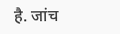है. जांच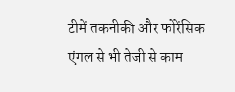टीमें तकनीकी और फोरेंसिक एंगल से भी तेजी से काम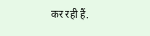कर रही हैं.